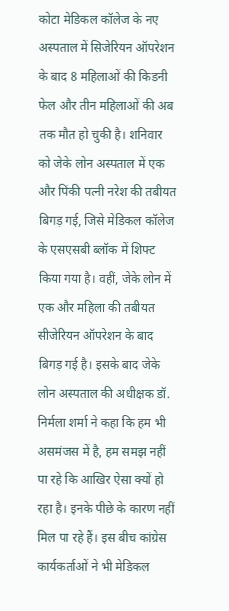कोटा मेडिकल कॉलेज के नए अस्पताल में सिजेरियन ऑपरेशन के बाद 8 महिलाओं की किडनी फेल और तीन महिलाओं की अब तक मौत हो चुकी है। शनिवार को जेके लोन अस्पताल में एक और पिंकी पत्नी नरेश की तबीयत बिगड़ गई, जिसे मेडिकल कॉलेज के एसएसबी ब्लॉक में शिफ्ट किया गया है। वहीं, जेके लोन में एक और महिला की तबीयत सीजेरियन ऑपरेशन के बाद बिगड़ गई है। इसके बाद जेके लोन अस्पताल की अधीक्षक डॉ. निर्मला शर्मा ने कहा कि हम भी असमंजस में है, हम समझ नहीं पा रहे कि आखिर ऐसा क्यों हो रहा है। इनके पीछे के कारण नहीं मिल पा रहे हैं। इस बीच कांग्रेस कार्यकर्ताओं ने भी मेडिकल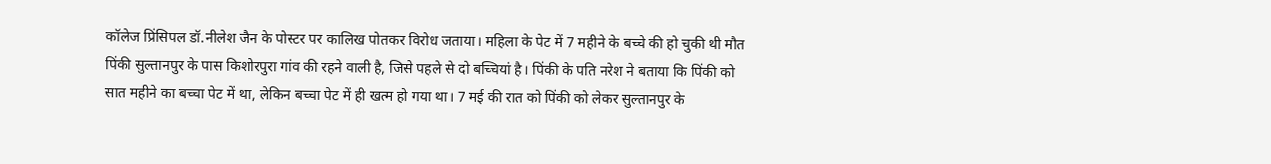कॉलेज प्रिंसिपल डॉ.नीलेश जैन के पोस्टर पर कालिख पोतकर विरोध जताया। महिला के पेट में 7 महीने के बच्चे की हो चुकी थी मौत पिंकी सुल्तानपुर के पास किशोरपुरा गांव की रहने वाली है, जिसे पहले से दो बच्चियां है। पिंकी के पति नरेश ने बताया कि पिंकी को सात महीने का बच्चा पेट में था, लेकिन बच्चा पेट में ही खत्म हो गया था। 7 मई की रात को पिंकी को लेकर सुल्तानपुर के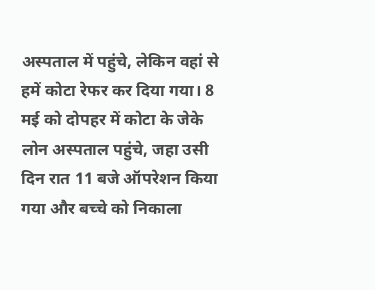अस्पताल में पहुंचे, लेकिन वहां से हमें कोटा रेफर कर दिया गया। 8 मई को दोपहर में कोटा के जेके लोन अस्पताल पहुंचे, जहा उसी दिन रात 11 बजे ऑपरेशन किया गया और बच्चे को निकाला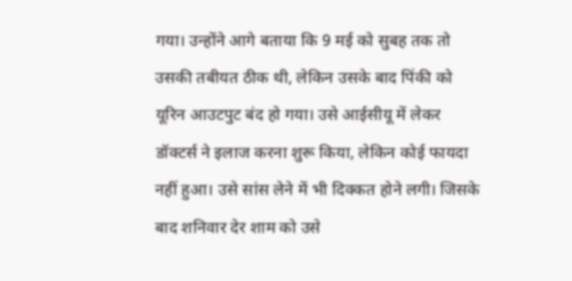गया। उन्होंने आगे बताया कि 9 मई को सुबह तक तो उसकी तबीयत ठीक थी, लेकिन उसके बाद पिंकी को यूरिन आउटपुट बंद हो गया। उसे आईसीयू में लेकर डॉक्टर्स ने इलाज करना शुरू किया, लेकिन कोई फायदा नहीं हुआ। उसे सांस लेने में भी दिक्कत होने लगी। जिसके बाद शनिवार देर शाम को उसे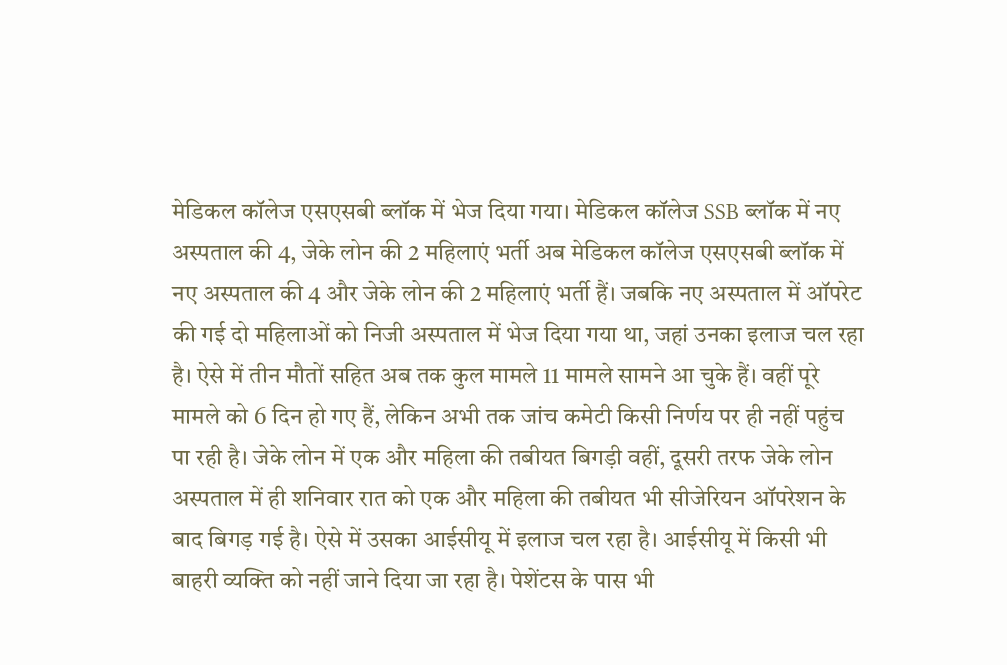मेडिकल कॉलेज एसएसबी ब्लॉक में भेज दिया गया। मेडिकल कॉलेज SSB ब्लॉक में नए अस्पताल की 4, जेके लोन की 2 महिलाएं भर्ती अब मेडिकल कॉलेज एसएसबी ब्लॉक में नए अस्पताल की 4 और जेके लोन की 2 महिलाएं भर्ती हैं। जबकि नए अस्पताल में ऑपरेट की गई दो महिलाओं को निजी अस्पताल में भेज दिया गया था, जहां उनका इलाज चल रहा है। ऐसे में तीन मौतों सहित अब तक कुल मामले 11 मामले सामने आ चुके हैं। वहीं पूरे मामले को 6 दिन हो गए हैं, लेकिन अभी तक जांच कमेटी किसी निर्णय पर ही नहीं पहुंच पा रही है। जेके लोन में एक और महिला की तबीयत बिगड़ी वहीं, दूसरी तरफ जेके लोन अस्पताल में ही शनिवार रात को एक और महिला की तबीयत भी सीजेरियन ऑपरेशन के बाद बिगड़ गई है। ऐसे में उसका आईसीयू में इलाज चल रहा है। आईसीयू में किसी भी बाहरी व्यक्ति को नहीं जाने दिया जा रहा है। पेशेंटस के पास भी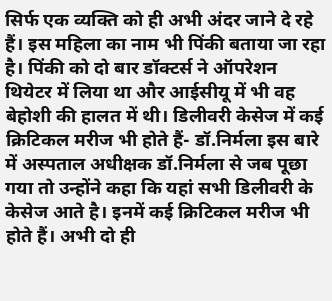सिर्फ एक व्यक्ति को ही अभी अंदर जाने दे रहे हैं। इस महिला का नाम भी पिंकी बताया जा रहा है। पिंकी को दो बार डॉक्टर्स ने ऑपरेशन थियेटर में लिया था और आईसीयू में भी वह बेहोशी की हालत में थी। डिलीवरी केसेज में कई क्रिटिकल मरीज भी होते हैं- डॉ.निर्मला इस बारे में अस्पताल अधीक्षक डॉ.निर्मला से जब पूछा गया तो उन्होंने कहा कि यहां सभी डिलीवरी के केसेज आते है। इनमें कई क्रिटिकल मरीज भी होते हैं। अभी दो ही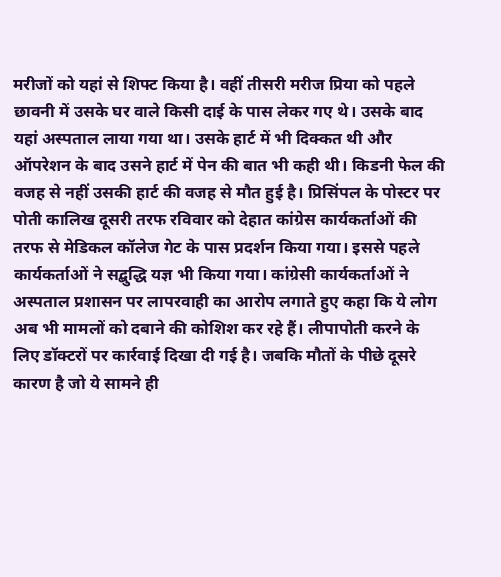मरीजों को यहां से शिफ्ट किया है। वहीं तीसरी मरीज प्रिया को पहले छावनी में उसके घर वाले किसी दाई के पास लेकर गए थे। उसके बाद यहां अस्पताल लाया गया था। उसके हार्ट में भी दिक्कत थी और ऑपरेशन के बाद उसने हार्ट में पेन की बात भी कही थी। किडनी फेल की वजह से नहीं उसकी हार्ट की वजह से मौत हुई है। प्रिसिंपल के पोस्टर पर पोती कालिख दूसरी तरफ रविवार को देहात कांग्रेस कार्यकर्ताओं की तरफ से मेडिकल कॉलेज गेट के पास प्रदर्शन किया गया। इससे पहले कार्यकर्ताओं ने सद्बुद्धि यज्ञ भी किया गया। कांग्रेसी कार्यकर्ताओं ने अस्पताल प्रशासन पर लापरवाही का आरोप लगाते हुए कहा कि ये लोग अब भी मामलों को दबाने की कोशिश कर रहे हैं। लीपापोती करने के लिए डॉक्टरों पर कार्रवाई दिखा दी गई है। जबकि मौतों के पीछे दूसरे कारण है जो ये सामने ही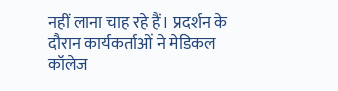नहीं लाना चाह रहे हैं। प्रदर्शन के दौरान कार्यकर्ताओं ने मेडिकल कॉलेज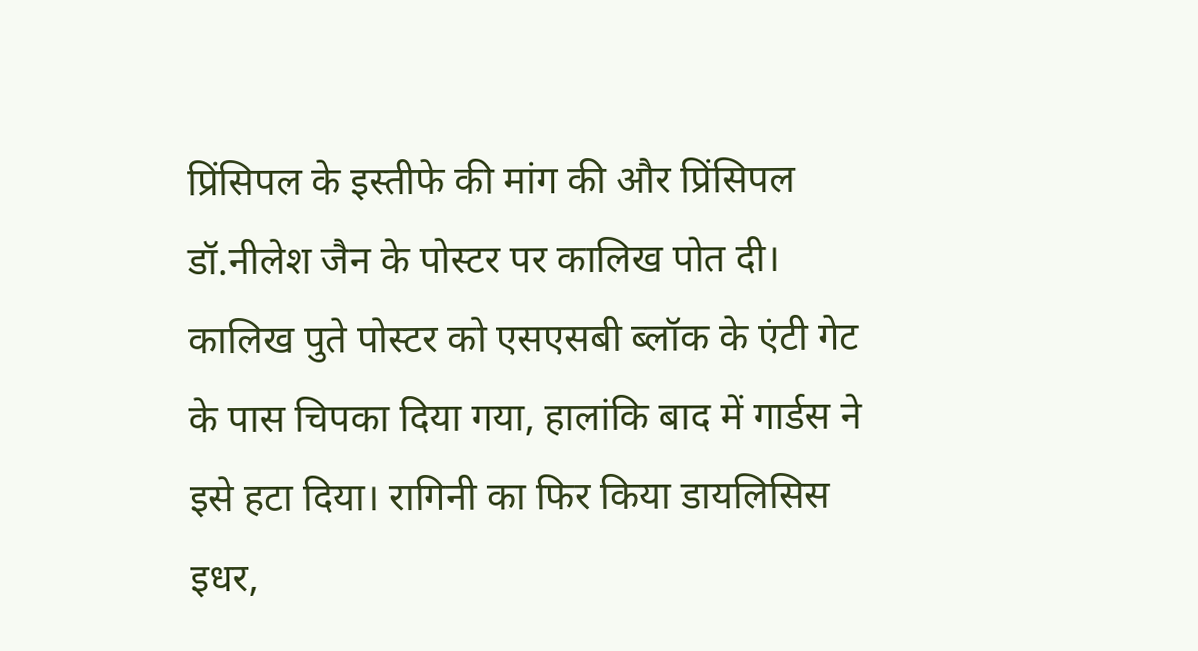प्रिंसिपल के इस्तीफे की मांग की और प्रिंसिपल डॉ.नीलेश जैन के पोस्टर पर कालिख पोत दी। कालिख पुते पोस्टर को एसएसबी ब्लॉक के एंटी गेट के पास चिपका दिया गया, हालांकि बाद में गार्डस ने इसे हटा दिया। रागिनी का फिर किया डायलिसिस इधर,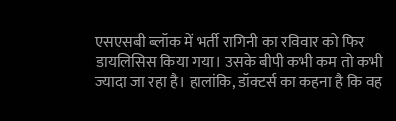एसएसबी ब्लॉक में भर्ती रागिनी का रविवार को फिर डायलिसिस किया गया। उसके बीपी कभी कम तो कभी ज्यादा जा रहा है। हालांकि, डॉक्टर्स का कहना है कि वह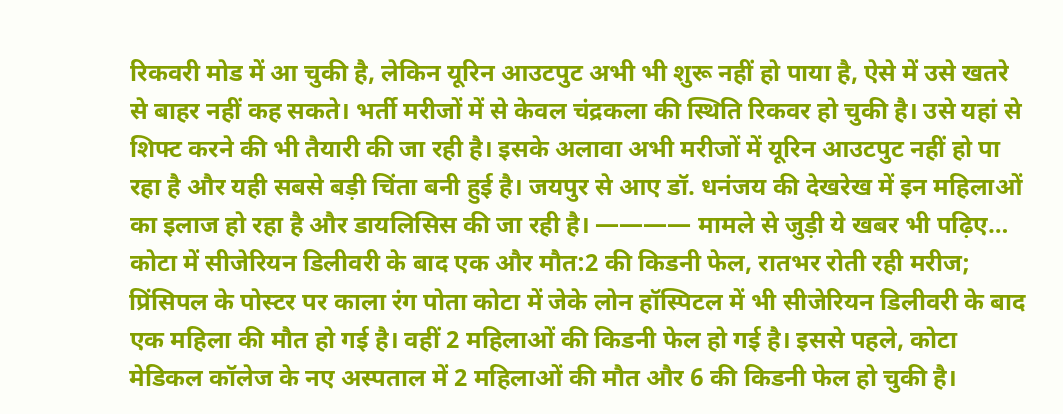रिकवरी मोड में आ चुकी है, लेकिन यूरिन आउटपुट अभी भी शुरू नहीं हो पाया है, ऐसे में उसे खतरे से बाहर नहीं कह सकते। भर्ती मरीजों में से केवल चंद्रकला की स्थिति रिकवर हो चुकी है। उसे यहां से शिफ्ट करने की भी तैयारी की जा रही है। इसके अलावा अभी मरीजों में यूरिन आउटपुट नहीं हो पा रहा है और यही सबसे बड़ी चिंता बनी हुई है। जयपुर से आए डॉ. धनंजय की देखरेख में इन महिलाओं का इलाज हो रहा है और डायलिसिस की जा रही है। ———— मामले से जुड़ी ये खबर भी पढ़िए… कोटा में सीजेरियन डिलीवरी के बाद एक और मौत:2 की किडनी फेल, रातभर रोती रही मरीज; प्रिंसिपल के पोस्टर पर काला रंग पोता कोटा में जेके लोन हॉस्पिटल में भी सीजेरियन डिलीवरी के बाद एक महिला की मौत हो गई है। वहीं 2 महिलाओं की किडनी फेल हो गई है। इससे पहले, कोटा मेडिकल कॉलेज के नए अस्पताल में 2 महिलाओं की मौत और 6 की किडनी फेल हो चुकी है।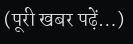(पूरी खबर पढ़ें…)